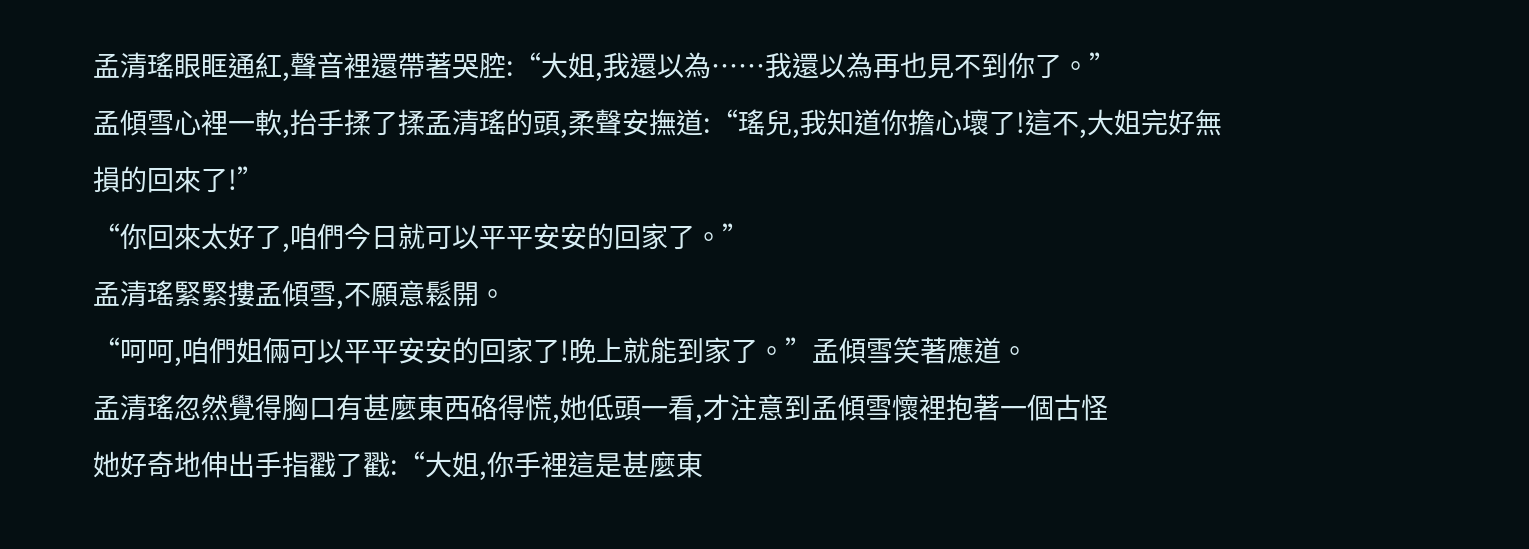孟清瑤眼眶通紅,聲音裡還帶著哭腔:“大姐,我還以為……我還以為再也見不到你了。”
孟傾雪心裡一軟,抬手揉了揉孟清瑤的頭,柔聲安撫道:“瑤兒,我知道你擔心壞了!這不,大姐完好無損的回來了!”
“你回來太好了,咱們今日就可以平平安安的回家了。”
孟清瑤緊緊摟孟傾雪,不願意鬆開。
“呵呵,咱們姐倆可以平平安安的回家了!晚上就能到家了。”孟傾雪笑著應道。
孟清瑤忽然覺得胸口有甚麼東西硌得慌,她低頭一看,才注意到孟傾雪懷裡抱著一個古怪
她好奇地伸出手指戳了戳:“大姐,你手裡這是甚麼東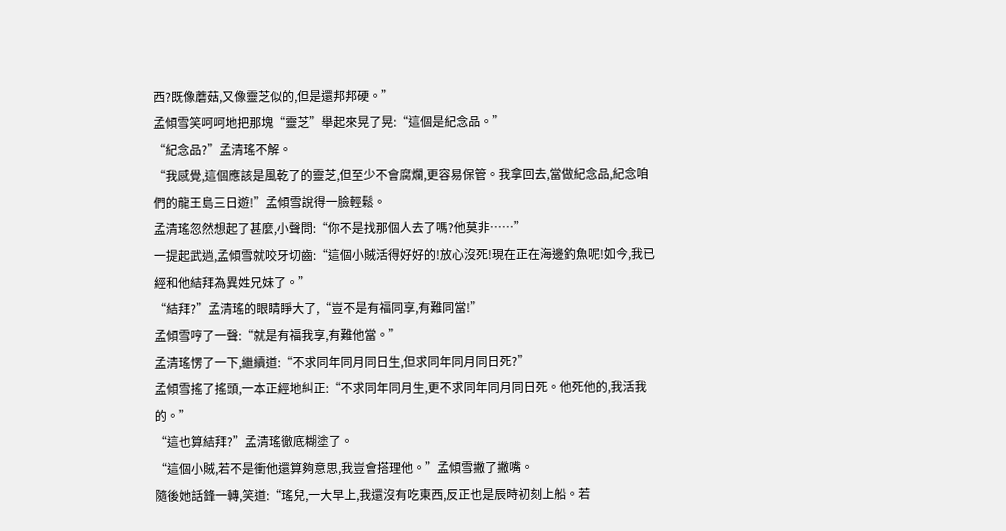西?既像蘑菇,又像靈芝似的,但是還邦邦硬。”
孟傾雪笑呵呵地把那塊“靈芝”舉起來晃了晃:“這個是紀念品。”
“紀念品?”孟清瑤不解。
“我感覺,這個應該是風乾了的靈芝,但至少不會腐爛,更容易保管。我拿回去,當做紀念品,紀念咱們的龍王島三日遊!”孟傾雪說得一臉輕鬆。
孟清瑤忽然想起了甚麼,小聲問:“你不是找那個人去了嗎?他莫非……”
一提起武逍,孟傾雪就咬牙切齒:“這個小賊活得好好的!放心沒死!現在正在海邊釣魚呢!如今,我已經和他結拜為異姓兄妹了。”
“結拜?”孟清瑤的眼睛睜大了,“豈不是有福同享,有難同當!”
孟傾雪哼了一聲:“就是有福我享,有難他當。”
孟清瑤愣了一下,繼續道:“不求同年同月同日生,但求同年同月同日死?”
孟傾雪搖了搖頭,一本正經地糾正:“不求同年同月生,更不求同年同月同日死。他死他的,我活我的。”
“這也算結拜?”孟清瑤徹底糊塗了。
“這個小賊,若不是衝他還算夠意思,我豈會搭理他。”孟傾雪撇了撇嘴。
隨後她話鋒一轉,笑道:“瑤兒,一大早上,我還沒有吃東西,反正也是辰時初刻上船。若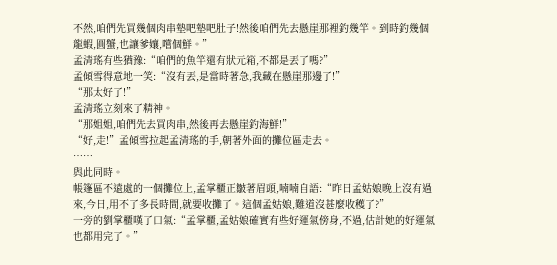不然,咱們先買幾個肉串墊吧墊吧肚子!然後咱們先去懸崖那裡釣幾竿。到時釣幾個龍蝦,圓蟹,也讓爹孃,嚐個鮮。”
孟清瑤有些猶豫:“咱們的魚竿還有狀元箱,不都是丟了嗎?”
孟傾雪得意地一笑:“沒有丟,是當時著急,我藏在懸崖那邊了!”
“那太好了!”
孟清瑤立刻來了精神。
“那姐姐,咱們先去買肉串,然後再去懸崖釣海鮮!”
“好,走!”孟傾雪拉起孟清瑤的手,朝著外面的攤位區走去。
……
與此同時。
帳篷區不遠處的一個攤位上,孟掌櫃正皺著眉頭,喃喃自語:“昨日孟姑娘晚上沒有過來,今日,用不了多長時間,就要收攤了。這個孟姑娘,難道沒甚麼收穫了?”
一旁的劉掌櫃嘆了口氣:“孟掌櫃,孟姑娘確實有些好運氣傍身,不過,估計她的好運氣也都用完了。”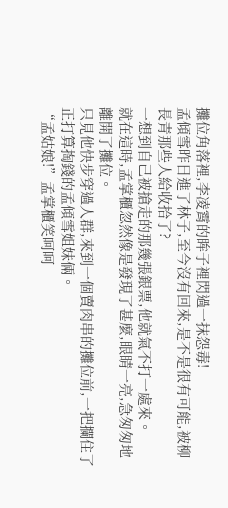攤位角落裡,李凌霄的眸子裡閃過一抹怨毒!
孟傾雪昨日進了林子,至今沒有回來,是不是很有可能,被柳長青那些人給收拾了?
一想到自己被搶走的那幾張銀票,他就氣不打一處來。
就在這時,孟掌櫃忽然像是發現了甚麼,眼睛一亮,急匆匆地離開了攤位。
只見他快步穿過人群,來到一個賣肉串的攤位前,一把攔住了正打算掏錢的孟傾雪姐妹倆。
“孟姑娘!”孟掌櫃笑呵呵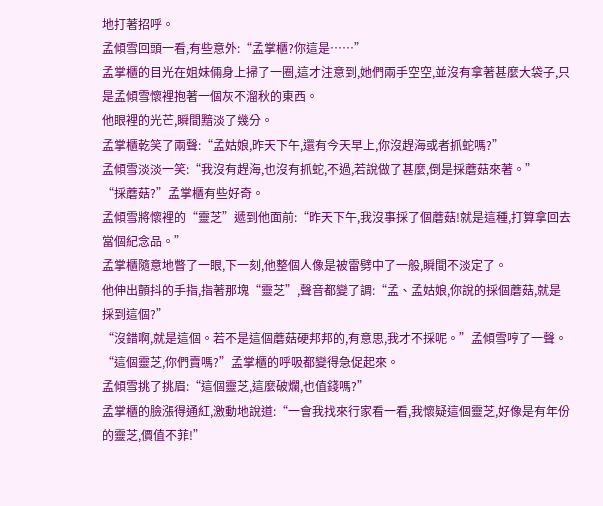地打著招呼。
孟傾雪回頭一看,有些意外:“孟掌櫃?你這是……”
孟掌櫃的目光在姐妹倆身上掃了一圈,這才注意到,她們兩手空空,並沒有拿著甚麼大袋子,只是孟傾雪懷裡抱著一個灰不溜秋的東西。
他眼裡的光芒,瞬間黯淡了幾分。
孟掌櫃乾笑了兩聲:“孟姑娘,昨天下午,還有今天早上,你沒趕海或者抓蛇嗎?”
孟傾雪淡淡一笑:“我沒有趕海,也沒有抓蛇,不過,若說做了甚麼,倒是採蘑菇來著。”
“採蘑菇?”孟掌櫃有些好奇。
孟傾雪將懷裡的“靈芝”遞到他面前:“昨天下午,我沒事採了個蘑菇!就是這種,打算拿回去當個紀念品。”
孟掌櫃隨意地瞥了一眼,下一刻,他整個人像是被雷劈中了一般,瞬間不淡定了。
他伸出顫抖的手指,指著那塊“靈芝”,聲音都變了調:“孟、孟姑娘,你說的採個蘑菇,就是採到這個?”
“沒錯啊,就是這個。若不是這個蘑菇硬邦邦的,有意思,我才不採呢。”孟傾雪哼了一聲。
“這個靈芝,你們賣嗎?”孟掌櫃的呼吸都變得急促起來。
孟傾雪挑了挑眉:“這個靈芝,這麼破爛,也值錢嗎?”
孟掌櫃的臉漲得通紅,激動地說道:“一會我找來行家看一看,我懷疑這個靈芝,好像是有年份的靈芝,價值不菲!”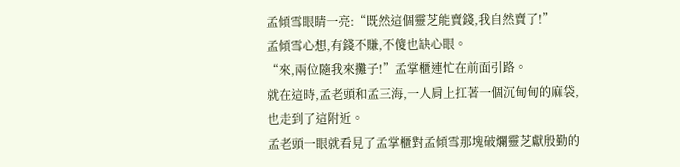孟傾雪眼睛一亮:“既然這個靈芝能賣錢,我自然賣了!”
孟傾雪心想,有錢不賺,不傻也缺心眼。
“來,兩位隨我來攤子!”孟掌櫃連忙在前面引路。
就在這時,孟老頭和孟三海,一人肩上扛著一個沉甸甸的麻袋,也走到了這附近。
孟老頭一眼就看見了孟掌櫃對孟傾雪那塊破爛靈芝獻殷勤的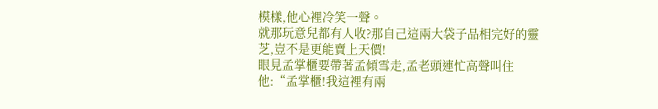模樣,他心裡冷笑一聲。
就那玩意兒都有人收?那自己這兩大袋子品相完好的靈芝,豈不是更能賣上天價!
眼見孟掌櫃要帶著孟傾雪走,孟老頭連忙高聲叫住他:“孟掌櫃!我這裡有兩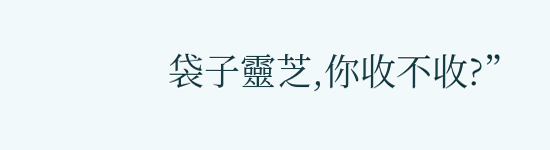袋子靈芝,你收不收?”